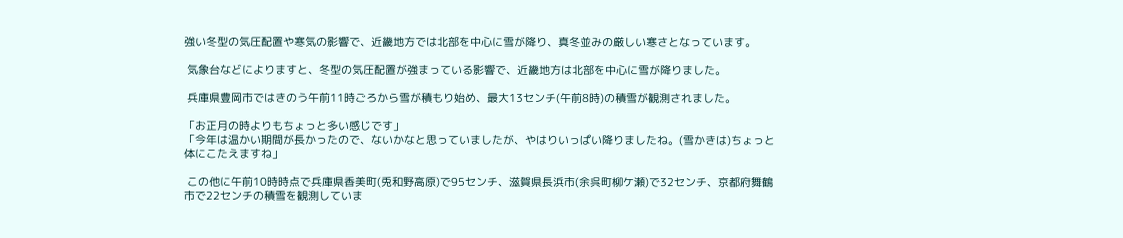強い冬型の気圧配置や寒気の影響で、近畿地方では北部を中心に雪が降り、真冬並みの厳しい寒さとなっています。

 気象台などによりますと、冬型の気圧配置が強まっている影響で、近畿地方は北部を中心に雪が降りました。

 兵庫県豊岡市ではきのう午前11時ごろから雪が積もり始め、最大13センチ(午前8時)の積雪が観測されました。

「お正月の時よりもちょっと多い感じです」
「今年は温かい期間が長かったので、ないかなと思っていましたが、やはりいっぱい降りましたね。(雪かきは)ちょっと体にこたえますね」

 この他に午前10時時点で兵庫県香美町(兎和野高原)で95センチ、滋賀県長浜市(余呉町柳ケ瀬)で32センチ、京都府舞鶴市で22センチの積雪を観測していま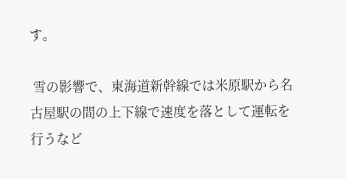す。

 雪の影響で、東海道新幹線では米原駅から名古屋駅の間の上下線で速度を落として運転を行うなど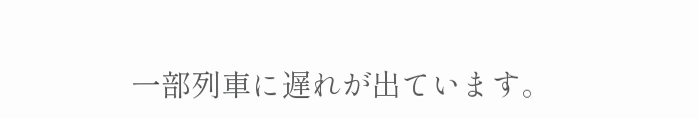一部列車に遅れが出ています。